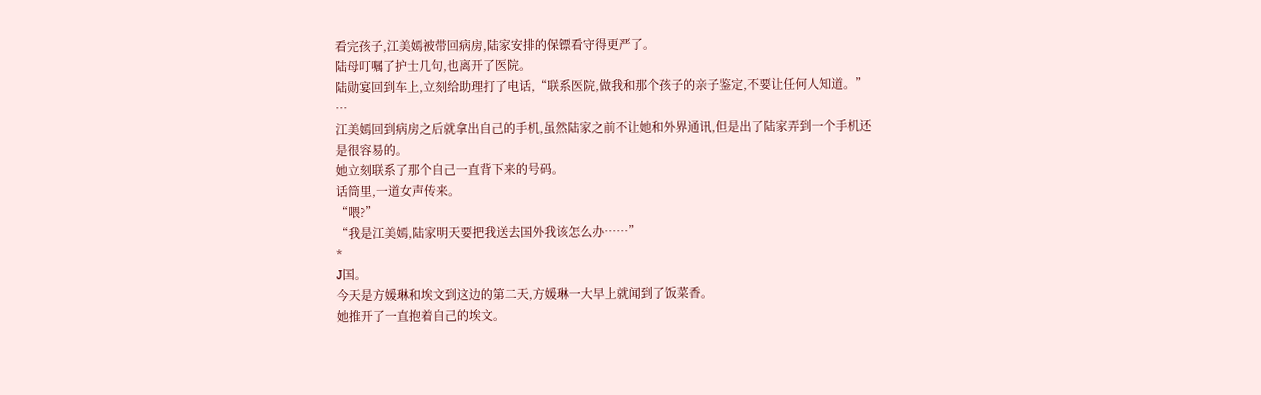看完孩子,江美嫣被带回病房,陆家安排的保镖看守得更严了。
陆母叮嘱了护士几句,也离开了医院。
陆勋宴回到车上,立刻给助理打了电话,“联系医院,做我和那个孩子的亲子鉴定,不要让任何人知道。”
…
江美嫣回到病房之后就拿出自己的手机,虽然陆家之前不让她和外界通讯,但是出了陆家弄到一个手机还是很容易的。
她立刻联系了那个自己一直背下来的号码。
话筒里,一道女声传来。
“喂?”
“我是江美嫣,陆家明天要把我送去国外我该怎么办……”
*
J国。
今天是方媛琳和埃文到这边的第二天,方媛琳一大早上就闻到了饭菜香。
她推开了一直抱着自己的埃文。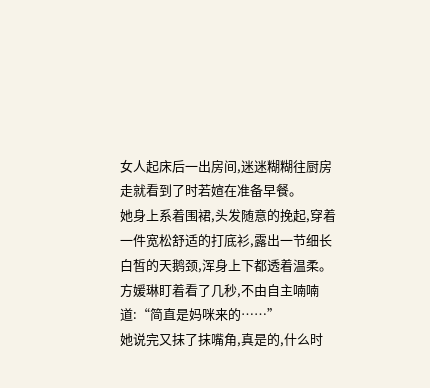女人起床后一出房间,迷迷糊糊往厨房走就看到了时若媗在准备早餐。
她身上系着围裙,头发随意的挽起,穿着一件宽松舒适的打底衫,露出一节细长白皙的天鹅颈,浑身上下都透着温柔。
方媛琳盯着看了几秒,不由自主喃喃道:“简直是妈咪来的……”
她说完又抹了抹嘴角,真是的,什么时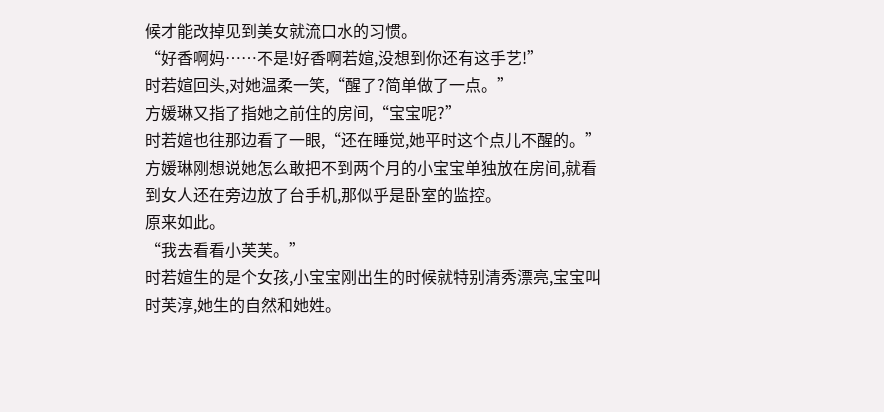候才能改掉见到美女就流口水的习惯。
“好香啊妈……不是!好香啊若媗,没想到你还有这手艺!”
时若媗回头,对她温柔一笑,“醒了?简单做了一点。”
方媛琳又指了指她之前住的房间,“宝宝呢?”
时若媗也往那边看了一眼,“还在睡觉,她平时这个点儿不醒的。”
方媛琳刚想说她怎么敢把不到两个月的小宝宝单独放在房间,就看到女人还在旁边放了台手机,那似乎是卧室的监控。
原来如此。
“我去看看小芙芙。”
时若媗生的是个女孩,小宝宝刚出生的时候就特别清秀漂亮,宝宝叫时芙淳,她生的自然和她姓。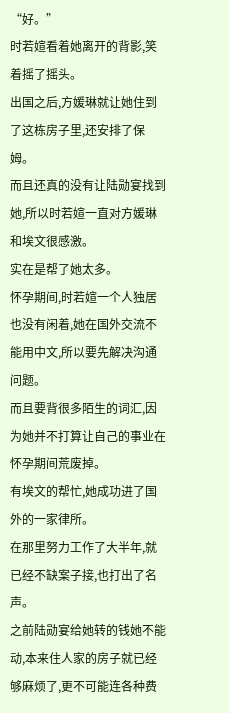“好。”
时若媗看着她离开的背影,笑着摇了摇头。
出国之后,方媛琳就让她住到了这栋房子里,还安排了保姆。
而且还真的没有让陆勋宴找到她,所以时若媗一直对方媛琳和埃文很感激。
实在是帮了她太多。
怀孕期间,时若媗一个人独居也没有闲着,她在国外交流不能用中文,所以要先解决沟通问题。
而且要背很多陌生的词汇,因为她并不打算让自己的事业在怀孕期间荒废掉。
有埃文的帮忙,她成功进了国外的一家律所。
在那里努力工作了大半年,就已经不缺案子接,也打出了名声。
之前陆勋宴给她转的钱她不能动,本来住人家的房子就已经够麻烦了,更不可能连各种费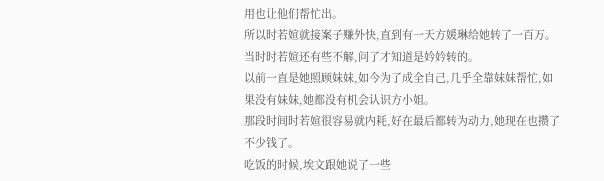用也让他们帮忙出。
所以时若媗就接案子赚外快,直到有一天方媛琳给她转了一百万。
当时时若媗还有些不解,问了才知道是妗妗转的。
以前一直是她照顾妹妹,如今为了成全自己,几乎全靠妹妹帮忙,如果没有妹妹,她都没有机会认识方小姐。
那段时间时若媗很容易就内耗,好在最后都转为动力,她现在也攒了不少钱了。
吃饭的时候,埃文跟她说了一些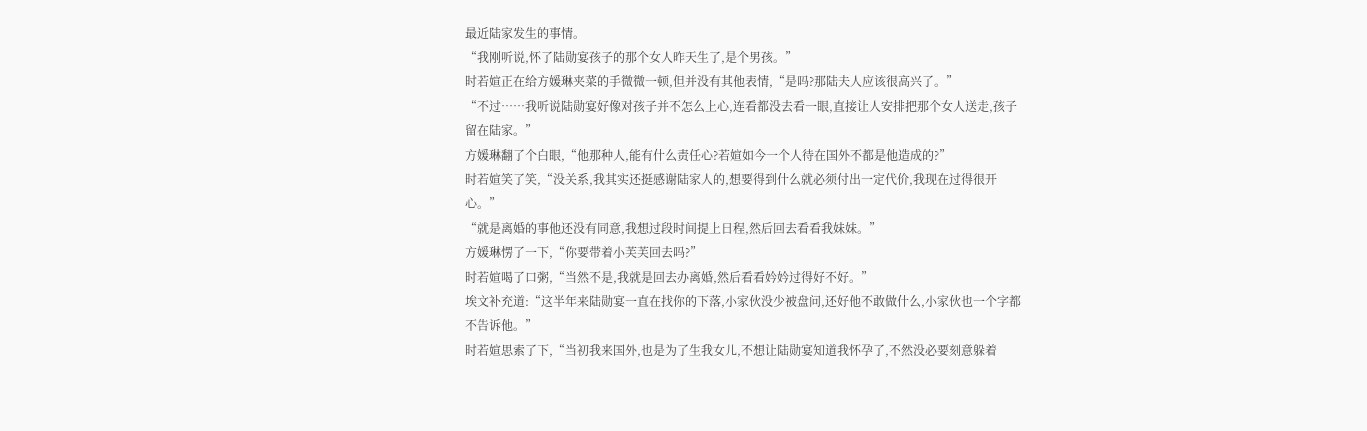最近陆家发生的事情。
“我刚听说,怀了陆勋宴孩子的那个女人昨天生了,是个男孩。”
时若媗正在给方媛琳夹菜的手微微一顿,但并没有其他表情,“是吗?那陆夫人应该很高兴了。”
“不过……我听说陆勋宴好像对孩子并不怎么上心,连看都没去看一眼,直接让人安排把那个女人送走,孩子留在陆家。”
方媛琳翻了个白眼,“他那种人,能有什么责任心?若媗如今一个人待在国外不都是他造成的?”
时若媗笑了笑,“没关系,我其实还挺感谢陆家人的,想要得到什么就必须付出一定代价,我现在过得很开心。”
“就是离婚的事他还没有同意,我想过段时间提上日程,然后回去看看我妹妹。”
方媛琳愣了一下,“你要带着小芙芙回去吗?”
时若媗喝了口粥,“当然不是,我就是回去办离婚,然后看看妗妗过得好不好。”
埃文补充道:“这半年来陆勋宴一直在找你的下落,小家伙没少被盘问,还好他不敢做什么,小家伙也一个字都不告诉他。”
时若媗思索了下,“当初我来国外,也是为了生我女儿,不想让陆勋宴知道我怀孕了,不然没必要刻意躲着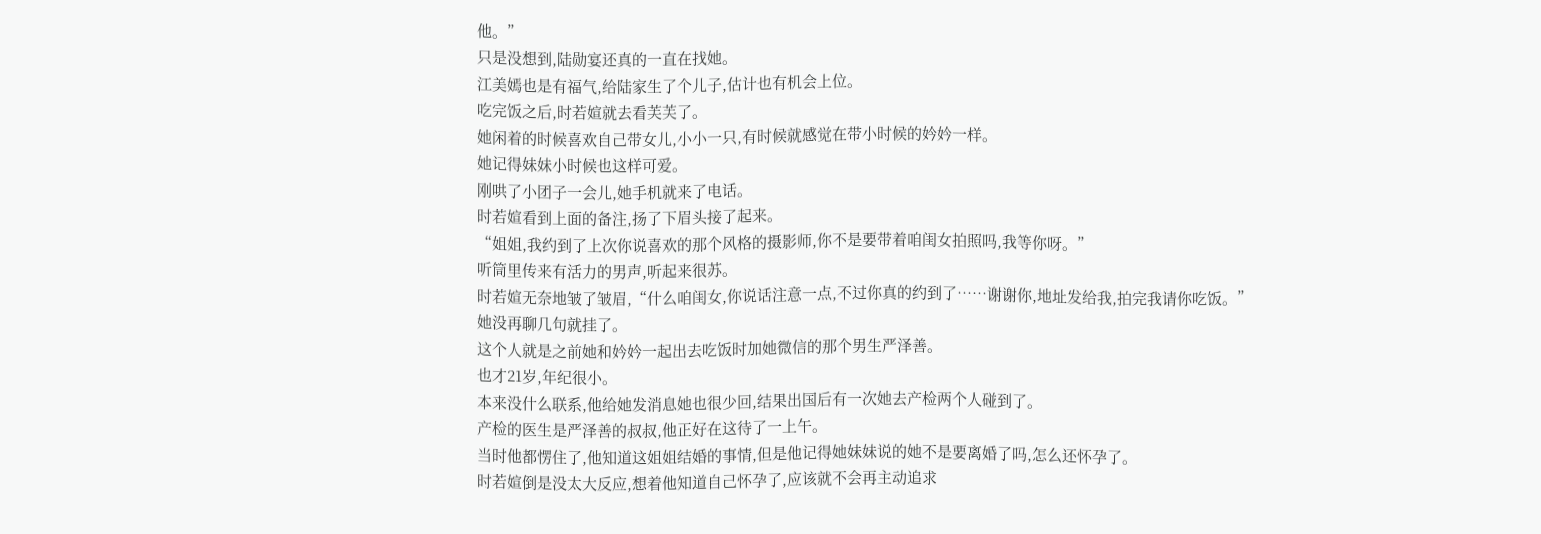他。”
只是没想到,陆勋宴还真的一直在找她。
江美嫣也是有福气,给陆家生了个儿子,估计也有机会上位。
吃完饭之后,时若媗就去看芙芙了。
她闲着的时候喜欢自己带女儿,小小一只,有时候就感觉在带小时候的妗妗一样。
她记得妹妹小时候也这样可爱。
刚哄了小团子一会儿,她手机就来了电话。
时若媗看到上面的备注,扬了下眉头接了起来。
“姐姐,我约到了上次你说喜欢的那个风格的摄影师,你不是要带着咱闺女拍照吗,我等你呀。”
听筒里传来有活力的男声,听起来很苏。
时若媗无奈地皱了皱眉,“什么咱闺女,你说话注意一点,不过你真的约到了……谢谢你,地址发给我,拍完我请你吃饭。”
她没再聊几句就挂了。
这个人就是之前她和妗妗一起出去吃饭时加她微信的那个男生严泽善。
也才21岁,年纪很小。
本来没什么联系,他给她发消息她也很少回,结果出国后有一次她去产检两个人碰到了。
产检的医生是严泽善的叔叔,他正好在这待了一上午。
当时他都愣住了,他知道这姐姐结婚的事情,但是他记得她妹妹说的她不是要离婚了吗,怎么还怀孕了。
时若媗倒是没太大反应,想着他知道自己怀孕了,应该就不会再主动追求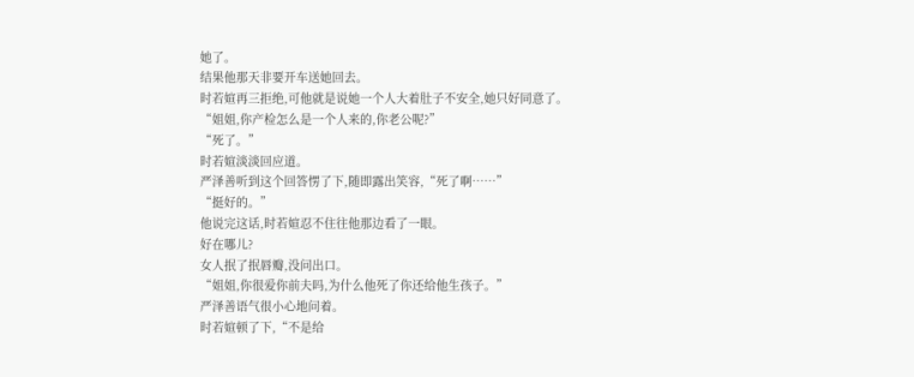她了。
结果他那天非要开车送她回去。
时若媗再三拒绝,可他就是说她一个人大着肚子不安全,她只好同意了。
“姐姐,你产检怎么是一个人来的,你老公呢?”
“死了。”
时若媗淡淡回应道。
严泽善听到这个回答愣了下,随即露出笑容,“死了啊……”
“挺好的。”
他说完这话,时若媗忍不住往他那边看了一眼。
好在哪儿?
女人抿了抿唇瓣,没问出口。
“姐姐,你很爱你前夫吗,为什么他死了你还给他生孩子。”
严泽善语气很小心地问着。
时若媗顿了下,“不是给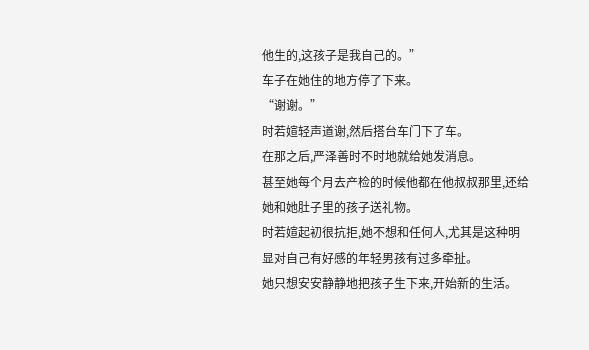他生的,这孩子是我自己的。”
车子在她住的地方停了下来。
“谢谢。”
时若媗轻声道谢,然后搭台车门下了车。
在那之后,严泽善时不时地就给她发消息。
甚至她每个月去产检的时候他都在他叔叔那里,还给她和她肚子里的孩子送礼物。
时若媗起初很抗拒,她不想和任何人,尤其是这种明显对自己有好感的年轻男孩有过多牵扯。
她只想安安静静地把孩子生下来,开始新的生活。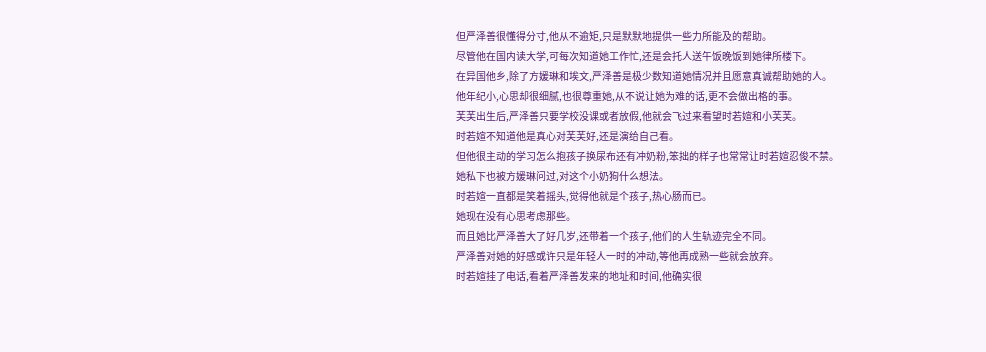但严泽善很懂得分寸,他从不逾矩,只是默默地提供一些力所能及的帮助。
尽管他在国内读大学,可每次知道她工作忙,还是会托人送午饭晚饭到她律所楼下。
在异国他乡,除了方媛琳和埃文,严泽善是极少数知道她情况并且愿意真诚帮助她的人。
他年纪小,心思却很细腻,也很尊重她,从不说让她为难的话,更不会做出格的事。
芙芙出生后,严泽善只要学校没课或者放假,他就会飞过来看望时若媗和小芙芙。
时若媗不知道他是真心对芙芙好,还是演给自己看。
但他很主动的学习怎么抱孩子换尿布还有冲奶粉,笨拙的样子也常常让时若媗忍俊不禁。
她私下也被方媛琳问过,对这个小奶狗什么想法。
时若媗一直都是笑着摇头,觉得他就是个孩子,热心肠而已。
她现在没有心思考虑那些。
而且她比严泽善大了好几岁,还带着一个孩子,他们的人生轨迹完全不同。
严泽善对她的好感或许只是年轻人一时的冲动,等他再成熟一些就会放弃。
时若媗挂了电话,看着严泽善发来的地址和时间,他确实很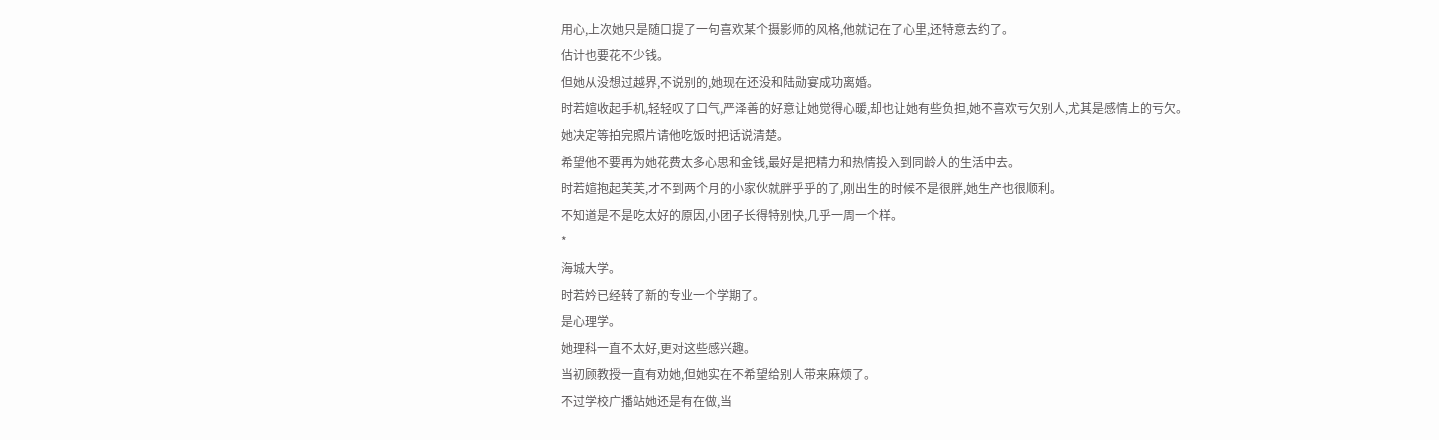用心,上次她只是随口提了一句喜欢某个摄影师的风格,他就记在了心里,还特意去约了。
估计也要花不少钱。
但她从没想过越界,不说别的,她现在还没和陆勋宴成功离婚。
时若媗收起手机,轻轻叹了口气,严泽善的好意让她觉得心暖,却也让她有些负担,她不喜欢亏欠别人,尤其是感情上的亏欠。
她决定等拍完照片请他吃饭时把话说清楚。
希望他不要再为她花费太多心思和金钱,最好是把精力和热情投入到同龄人的生活中去。
时若媗抱起芙芙,才不到两个月的小家伙就胖乎乎的了,刚出生的时候不是很胖,她生产也很顺利。
不知道是不是吃太好的原因,小团子长得特别快,几乎一周一个样。
*
海城大学。
时若妗已经转了新的专业一个学期了。
是心理学。
她理科一直不太好,更对这些感兴趣。
当初顾教授一直有劝她,但她实在不希望给别人带来麻烦了。
不过学校广播站她还是有在做,当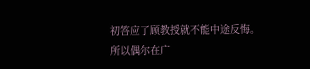初答应了顾教授就不能中途反悔。
所以偶尔在广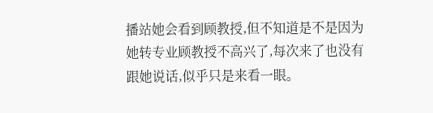播站她会看到顾教授,但不知道是不是因为她转专业顾教授不高兴了,每次来了也没有跟她说话,似乎只是来看一眼。